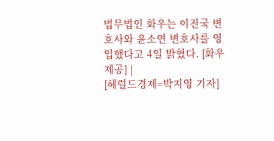법무법인 화우는 이진국 변호사와 윤소연 변호사를 영입했다고 4일 밝혔다. [화우 제공] |
[헤럴드경제=박지영 기자]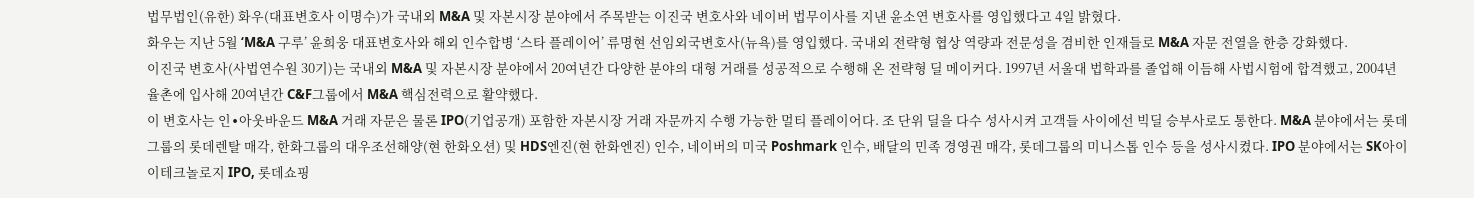법무법인(유한) 화우(대표변호사 이명수)가 국내외 M&A 및 자본시장 분야에서 주목받는 이진국 변호사와 네이버 법무이사를 지낸 윤소연 변호사를 영입했다고 4일 밝혔다.
화우는 지난 5월 ‘M&A 구루’ 윤희웅 대표변호사와 해외 인수합병 ‘스타 플레이어’ 류명현 선임외국변호사(뉴욕)를 영입했다. 국내외 전략형 협상 역량과 전문성을 겸비한 인재들로 M&A 자문 전열을 한층 강화했다.
이진국 변호사(사법연수원 30기)는 국내외 M&A 및 자본시장 분야에서 20여년간 다양한 분야의 대형 거래를 성공적으로 수행해 온 전략형 딜 메이커다. 1997년 서울대 법학과를 졸업해 이듬해 사법시험에 합격했고, 2004년 율촌에 입사해 20여년간 C&F그룹에서 M&A 핵심전력으로 활약했다.
이 변호사는 인∙아웃바운드 M&A 거래 자문은 물론 IPO(기업공개) 포함한 자본시장 거래 자문까지 수행 가능한 멀티 플레이어다. 조 단위 딜을 다수 성사시켜 고객들 사이에선 빅딜 승부사로도 통한다. M&A 분야에서는 롯데그룹의 롯데렌탈 매각, 한화그룹의 대우조선해양(현 한화오션) 및 HDS엔진(현 한화엔진) 인수, 네이버의 미국 Poshmark 인수, 배달의 민족 경영권 매각, 롯데그룹의 미니스톱 인수 등을 성사시켰다. IPO 분야에서는 SK아이이테크놀로지 IPO, 롯데쇼핑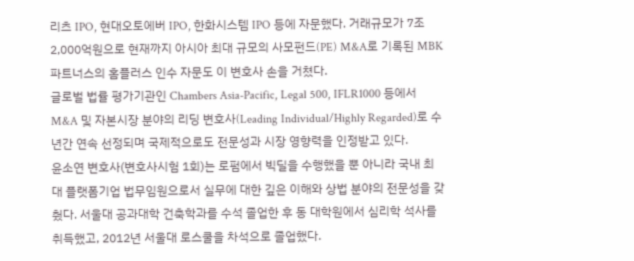리츠 IPO, 현대오토에버 IPO, 한화시스템 IPO 등에 자문했다. 거래규모가 7조2,000억원으로 현재까지 아시아 최대 규모의 사모펀드(PE) M&A로 기록된 MBK파트너스의 홈플러스 인수 자문도 이 변호사 손을 거쳤다.
글로벌 법률 평가기관인 Chambers Asia-Pacific, Legal 500, IFLR1000 등에서 M&A 및 자본시장 분야의 리딩 변호사(Leading Individual/Highly Regarded)로 수년간 연속 선정되며 국제적으로도 전문성과 시장 영향력을 인정받고 있다.
윤소연 변호사(변호사시험 1회)는 로펌에서 빅딜을 수행했을 뿐 아니라 국내 최대 플랫폼기업 법무임원으로서 실무에 대한 깊은 이해와 상법 분야의 전문성을 갖췄다. 서울대 공과대학 건축학과를 수석 졸업한 후 동 대학원에서 심리학 석사를 취득했고, 2012년 서울대 로스쿨을 차석으로 졸업했다.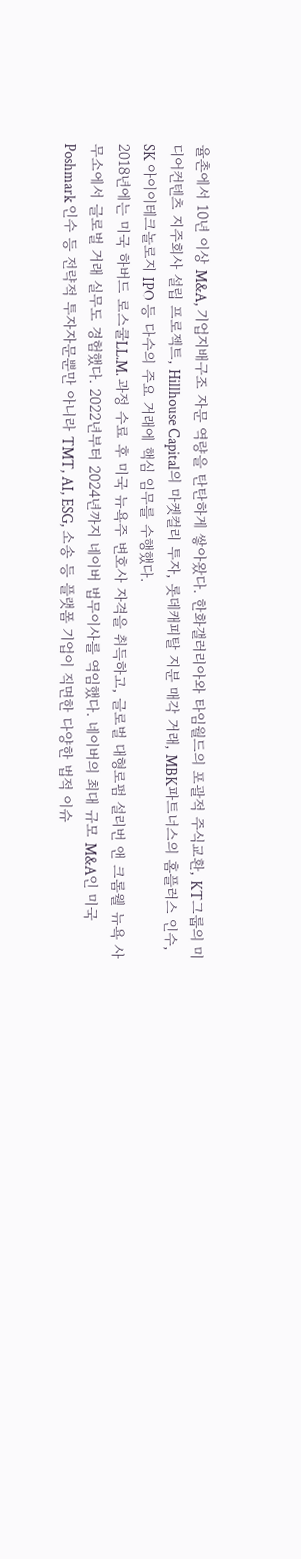율촌에서 10년 이상 M&A, 기업지배구조 자문 역량을 탄탄하게 쌓아왔다. 한화갤러리아와 타임월드의 포괄적 주식교환, KT그룹의 미디어컨텐츠 지주회사 설립 프로젝트, Hillhouse Capital의 마켓컬리 투자, 롯데캐피탈 지분 매각 거래, MBK파트너스의 홈플러스 인수, SK 아이이테크놀로지 IPO 등 다수의 주요 거래에 핵심 임무를 수행했다.
2018년에는 미국 하버드 로스쿨LL.M. 과정 수료 후 미국 뉴욕주 변호사 자격을 취득하고, 글로벌 대형로펌 설리번 앤 크롬웰 뉴욕 사무소에서 글로벌 거래 실무도 경험했다. 2022년부터 2024년까지 네이버 법무이사를 역임했다. 네이버의 최대 규모 M&A인 미국 Poshmark 인수 등 전략적 투자자문뿐만 아니라 TMT, AI, ESG, 소송 등 플랫폼 기업이 직면한 다양한 법적 이슈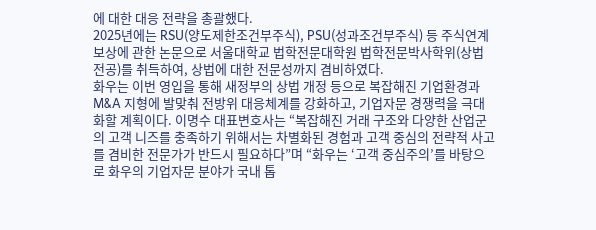에 대한 대응 전략을 총괄했다.
2025년에는 RSU(양도제한조건부주식), PSU(성과조건부주식) 등 주식연계보상에 관한 논문으로 서울대학교 법학전문대학원 법학전문박사학위(상법 전공)를 취득하여, 상법에 대한 전문성까지 겸비하였다.
화우는 이번 영입을 통해 새정부의 상법 개정 등으로 복잡해진 기업환경과M&A 지형에 발맞춰 전방위 대응체계를 강화하고, 기업자문 경쟁력을 극대화할 계획이다. 이명수 대표변호사는 “복잡해진 거래 구조와 다양한 산업군의 고객 니즈를 충족하기 위해서는 차별화된 경험과 고객 중심의 전략적 사고를 겸비한 전문가가 반드시 필요하다”며 “화우는 ‘고객 중심주의’를 바탕으로 화우의 기업자문 분야가 국내 톱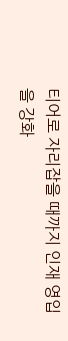티어로 자리잡을 때까지 인재 영입을 강화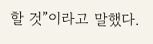할 것”이라고 말했다.